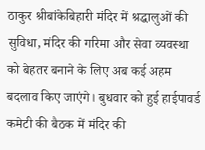ठाकुर श्रीबांकेबिहारी मंदिर में श्रद्धालुओं की सुविधा, मंदिर की गरिमा और सेवा व्यवस्था को बेहतर बनाने के लिए अब कई अहम बदलाव किए जाएंगे। बुधवार को हुई हाईपावर्ड कमेटी की बैठक में मंदिर की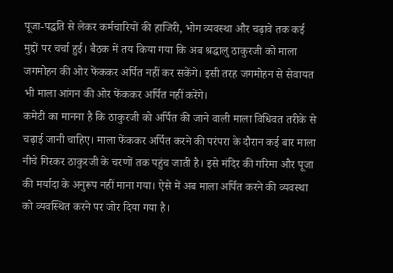पूजा-पद्धति से लेकर कर्मचारियों की हाजिरी, भोग व्यवस्था और चढ़ावे तक कई मुद्दों पर चर्चा हुई। बैठक में तय किया गया कि अब श्रद्धालु ठाकुरजी को माला जगमोहन की ओर फेंककर अर्पित नहीं कर सकेंगे। इसी तरह जगमोहन से सेवायत भी माला आंगन की ओर फेंककर अर्पित नहीं करेंगे।
कमेटी का मानना है कि ठाकुरजी को अर्पित की जाने वाली माला विधिवत तरीके से चढ़ाई जानी चाहिए। माला फेंककर अर्पित करने की परंपरा के दौरान कई बार माला नीचे गिरकर ठाकुरजी के चरणों तक पहुंच जाती है। इसे मंदिर की गरिमा और पूजा की मर्यादा के अनुरूप नहीं माना गया। ऐसे में अब माला अर्पित करने की व्यवस्था को व्यवस्थित करने पर जोर दिया गया है।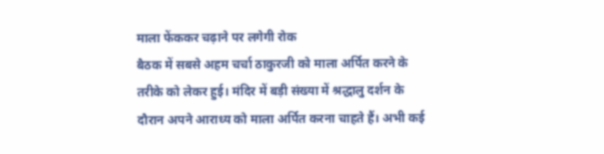माला फेंककर चढ़ाने पर लगेगी रोक
बैठक में सबसे अहम चर्चा ठाकुरजी को माला अर्पित करने के तरीके को लेकर हुई। मंदिर में बड़ी संख्या में श्रद्धालु दर्शन के दौरान अपने आराध्य को माला अर्पित करना चाहते हैं। अभी कई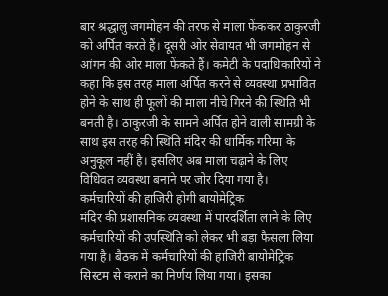बार श्रद्धालु जगमोहन की तरफ से माला फेंककर ठाकुरजी को अर्पित करते हैं। दूसरी ओर सेवायत भी जगमोहन से आंगन की ओर माला फेंकते हैं। कमेटी के पदाधिकारियों ने कहा कि इस तरह माला अर्पित करने से व्यवस्था प्रभावित होने के साथ ही फूलों की माला नीचे गिरने की स्थिति भी बनती है। ठाकुरजी के सामने अर्पित होने वाली सामग्री के साथ इस तरह की स्थिति मंदिर की धार्मिक गरिमा के अनुकूल नहीं है। इसलिए अब माला चढ़ाने के लिए विधिवत व्यवस्था बनाने पर जोर दिया गया है।
कर्मचारियों की हाजिरी होगी बायोमेट्रिक
मंदिर की प्रशासनिक व्यवस्था में पारदर्शिता लाने के लिए कर्मचारियों की उपस्थिति को लेकर भी बड़ा फैसला लिया गया है। बैठक में कर्मचारियों की हाजिरी बायोमेट्रिक सिस्टम से कराने का निर्णय लिया गया। इसका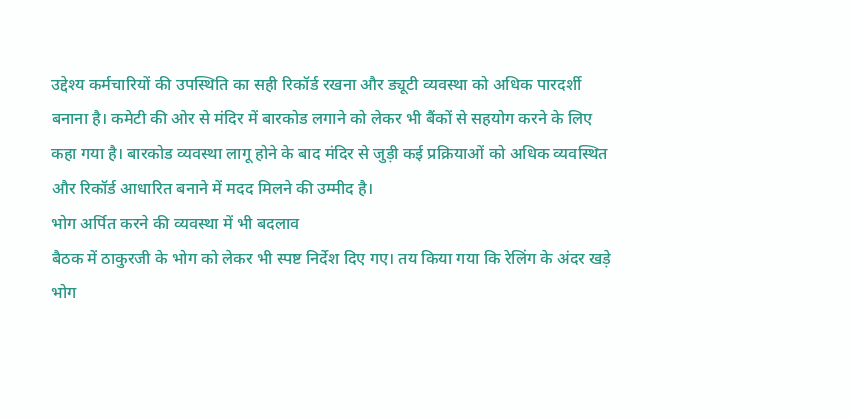उद्देश्य कर्मचारियों की उपस्थिति का सही रिकॉर्ड रखना और ड्यूटी व्यवस्था को अधिक पारदर्शी बनाना है। कमेटी की ओर से मंदिर में बारकोड लगाने को लेकर भी बैंकों से सहयोग करने के लिए कहा गया है। बारकोड व्यवस्था लागू होने के बाद मंदिर से जुड़ी कई प्रक्रियाओं को अधिक व्यवस्थित और रिकॉर्ड आधारित बनाने में मदद मिलने की उम्मीद है।
भोग अर्पित करने की व्यवस्था में भी बदलाव
बैठक में ठाकुरजी के भोग को लेकर भी स्पष्ट निर्देश दिए गए। तय किया गया कि रेलिंग के अंदर खड़े भोग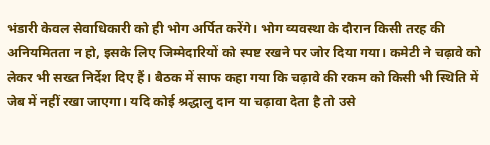भंडारी केवल सेवाधिकारी को ही भोग अर्पित करेंगे। भोग व्यवस्था के दौरान किसी तरह की अनियमितता न हो, इसके लिए जिम्मेदारियों को स्पष्ट रखने पर जोर दिया गया। कमेटी ने चढ़ावे को लेकर भी सख्त निर्देश दिए हैं। बैठक में साफ कहा गया कि चढ़ावे की रकम को किसी भी स्थिति में जेब में नहीं रखा जाएगा। यदि कोई श्रद्धालु दान या चढ़ावा देता है तो उसे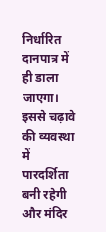निर्धारित दानपात्र में ही डाला जाएगा। इससे चढ़ावे की व्यवस्था में पारदर्शिता बनी रहेगी और मंदिर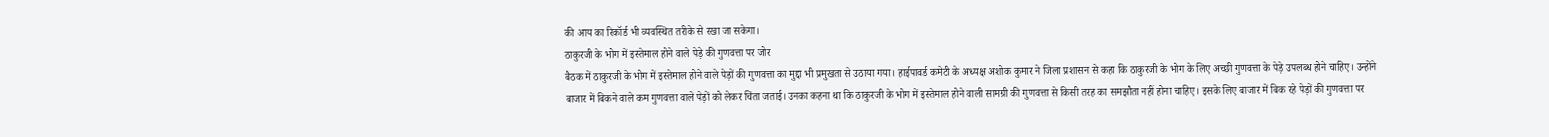की आय का रिकॉर्ड भी व्यवस्थित तरीके से रखा जा सकेगा।
ठाकुरजी के भोग में इस्तेमाल होने वाले पेड़े की गुणवत्ता पर जोर
बैठक में ठाकुरजी के भोग में इस्तेमाल होने वाले पेड़ों की गुणवत्ता का मुद्दा भी प्रमुखता से उठाया गया। हाईपावर्ड कमेटी के अध्यक्ष अशोक कुमार ने जिला प्रशासन से कहा कि ठाकुरजी के भोग के लिए अच्छी गुणवत्ता के पेड़े उपलब्ध होने चाहिए। उन्होंने बाजार में बिकने वाले कम गुणवत्ता वाले पेड़ों को लेकर चिंता जताई। उनका कहना था कि ठाकुरजी के भोग में इस्तेमाल होने वाली सामग्री की गुणवत्ता से किसी तरह का समझौता नहीं होना चाहिए। इसके लिए बाजार में बिक रहे पेड़ों की गुणवत्ता पर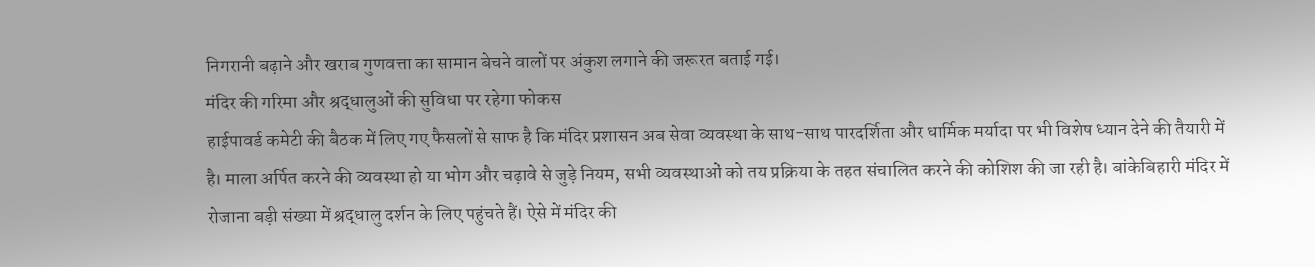निगरानी बढ़ाने और खराब गुणवत्ता का सामान बेचने वालों पर अंकुश लगाने की जरूरत बताई गई।
मंदिर की गरिमा और श्रद्धालुओं की सुविधा पर रहेगा फोकस
हाईपावर्ड कमेटी की बैठक में लिए गए फैसलों से साफ है कि मंदिर प्रशासन अब सेवा व्यवस्था के साथ-साथ पारदर्शिता और धार्मिक मर्यादा पर भी विशेष ध्यान देने की तैयारी में है। माला अर्पित करने की व्यवस्था हो या भोग और चढ़ावे से जुड़े नियम, सभी व्यवस्थाओं को तय प्रक्रिया के तहत संचालित करने की कोशिश की जा रही है। बांकेबिहारी मंदिर में रोजाना बड़ी संख्या में श्रद्धालु दर्शन के लिए पहुंचते हैं। ऐसे में मंदिर की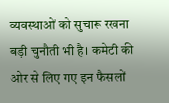व्यवस्थाओं को सुचारू रखना बड़ी चुनौती भी है। कमेटी की ओर से लिए गए इन फैसलों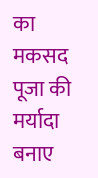का मकसद पूजा की मर्यादा बनाए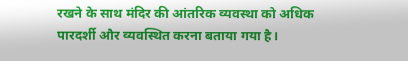रखने के साथ मंदिर की आंतरिक व्यवस्था को अधिक पारदर्शी और व्यवस्थित करना बताया गया है।